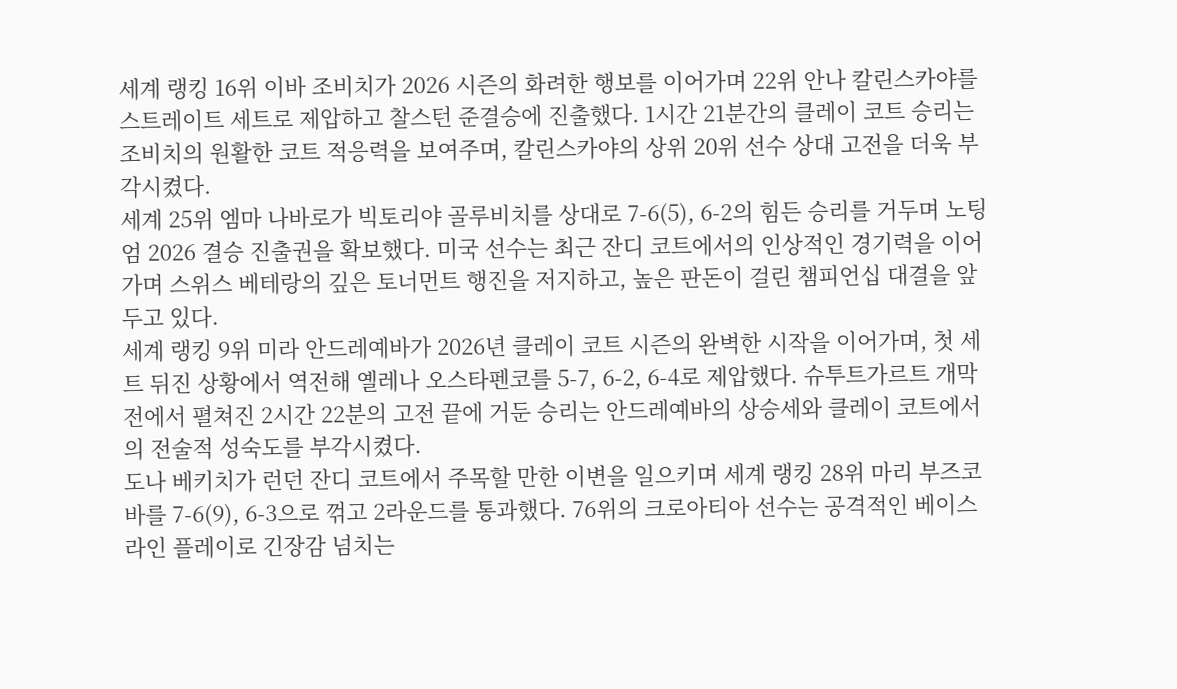세계 랭킹 16위 이바 조비치가 2026 시즌의 화려한 행보를 이어가며 22위 안나 칼린스카야를 스트레이트 세트로 제압하고 찰스턴 준결승에 진출했다. 1시간 21분간의 클레이 코트 승리는 조비치의 원활한 코트 적응력을 보여주며, 칼린스카야의 상위 20위 선수 상대 고전을 더욱 부각시켰다.
세계 25위 엠마 나바로가 빅토리야 골루비치를 상대로 7-6(5), 6-2의 힘든 승리를 거두며 노팅엄 2026 결승 진출권을 확보했다. 미국 선수는 최근 잔디 코트에서의 인상적인 경기력을 이어가며 스위스 베테랑의 깊은 토너먼트 행진을 저지하고, 높은 판돈이 걸린 챔피언십 대결을 앞두고 있다.
세계 랭킹 9위 미라 안드레예바가 2026년 클레이 코트 시즌의 완벽한 시작을 이어가며, 첫 세트 뒤진 상황에서 역전해 옐레나 오스타펜코를 5-7, 6-2, 6-4로 제압했다. 슈투트가르트 개막전에서 펼쳐진 2시간 22분의 고전 끝에 거둔 승리는 안드레예바의 상승세와 클레이 코트에서의 전술적 성숙도를 부각시켰다.
도나 베키치가 런던 잔디 코트에서 주목할 만한 이변을 일으키며 세계 랭킹 28위 마리 부즈코바를 7-6(9), 6-3으로 꺾고 2라운드를 통과했다. 76위의 크로아티아 선수는 공격적인 베이스라인 플레이로 긴장감 넘치는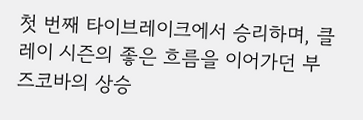첫 번째 타이브레이크에서 승리하며, 클레이 시즌의 좋은 흐름을 이어가던 부즈코바의 상승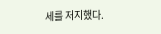세를 저지했다.